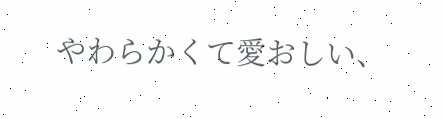やわらかくて愛おしい、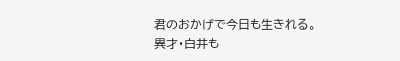君のおかげで今日も生きれる。異才・白井も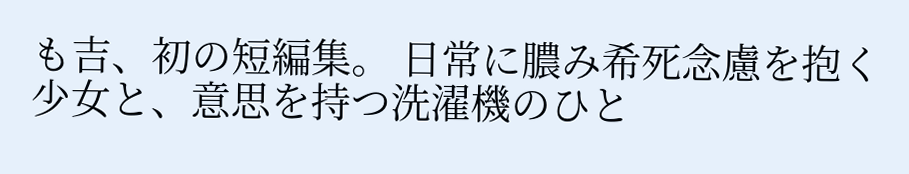も吉、初の短編集。 日常に膿み希死念慮を抱く少女と、意思を持つ洗濯機のひと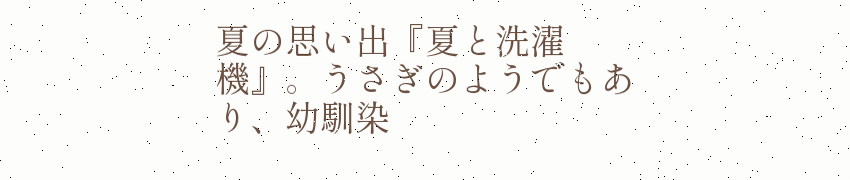夏の思い出『夏と洗濯機』。うさぎのようでもあり、幼馴染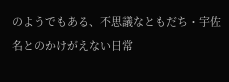のようでもある、不思議なともだち・宇佐名とのかけがえない日常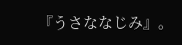『うさななじみ』。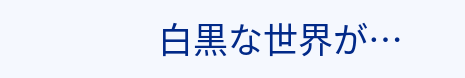白黒な世界が…